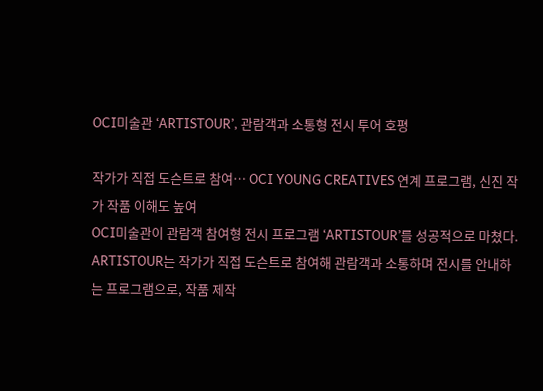OCI미술관 ‘ARTISTOUR’, 관람객과 소통형 전시 투어 호평

작가가 직접 도슨트로 참여… OCI YOUNG CREATIVES 연계 프로그램, 신진 작가 작품 이해도 높여
OCI미술관이 관람객 참여형 전시 프로그램 ‘ARTISTOUR’를 성공적으로 마쳤다.
ARTISTOUR는 작가가 직접 도슨트로 참여해 관람객과 소통하며 전시를 안내하는 프로그램으로, 작품 제작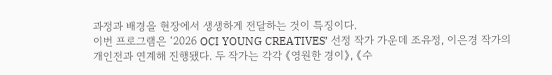과정과 배경을 현장에서 생생하게 전달하는 것이 특징이다.
이번 프로그램은 ‘2026 OCI YOUNG CREATIVES’ 선정 작가 가운데 조유정, 이은경 작가의 개인전과 연계해 진행됐다. 두 작가는 각각 《영원한 경이》, 《수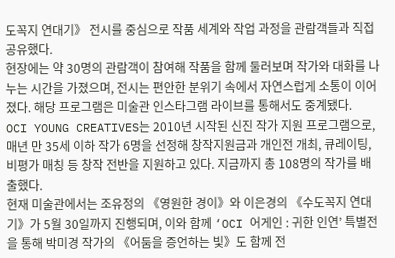도꼭지 연대기》 전시를 중심으로 작품 세계와 작업 과정을 관람객들과 직접 공유했다.
현장에는 약 30명의 관람객이 참여해 작품을 함께 둘러보며 작가와 대화를 나누는 시간을 가졌으며, 전시는 편안한 분위기 속에서 자연스럽게 소통이 이어졌다. 해당 프로그램은 미술관 인스타그램 라이브를 통해서도 중계됐다.
OCI YOUNG CREATIVES는 2010년 시작된 신진 작가 지원 프로그램으로, 매년 만 35세 이하 작가 6명을 선정해 창작지원금과 개인전 개최, 큐레이팅, 비평가 매칭 등 창작 전반을 지원하고 있다. 지금까지 총 108명의 작가를 배출했다.
현재 미술관에서는 조유정의 《영원한 경이》와 이은경의 《수도꼭지 연대기》가 5월 30일까지 진행되며, 이와 함께 ‘OCI 어게인 : 귀한 인연’ 특별전을 통해 박미경 작가의 《어둠을 증언하는 빛》도 함께 전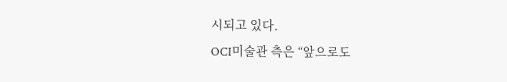시되고 있다.
OCI미술관 측은 “앞으로도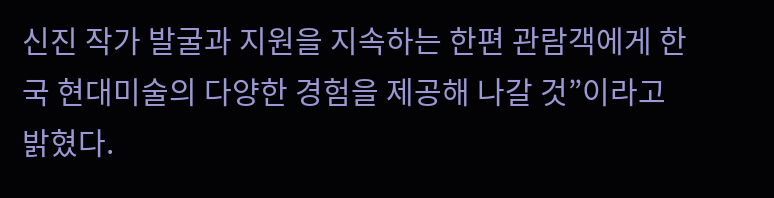신진 작가 발굴과 지원을 지속하는 한편 관람객에게 한국 현대미술의 다양한 경험을 제공해 나갈 것”이라고 밝혔다.